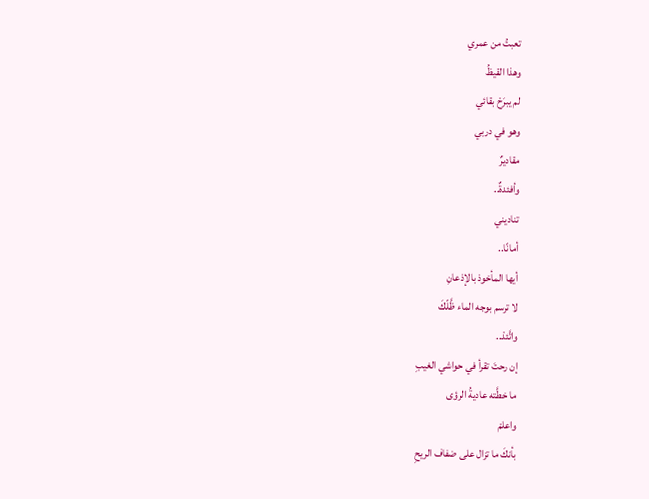تعبتُ من عمري
وهذا القيظُ
لم يبرَحْ بقائي
وهو في دربي
مقاديرٌ
وأفئدةٌ..
تناديني
أمانًا..
أيها المأخوذ بالإذعانِ
لا ترسم بوجه الماء ظَّلّكَ
واتَّئدْ..
إن رحتَ تقرأ في حواشي الغيبِ
ما خطَّته عاديةُ الرؤى
واعلمْ
بأنكَ ما تزال على ضفاف الريحِ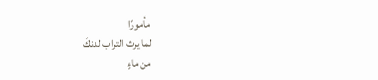مأمورًا
لما يرث التراب لدنكَ
من ماءٍ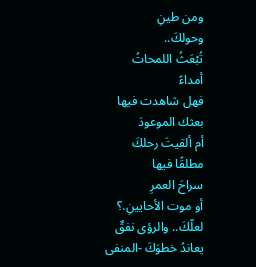ومن طينِ
وحولكَ..
تُبْعَثُ اللمحاتُ
أمداءً
فهل شاهدت فيها
بعثك الموعودَ
أم ألقيتَ رحلكَ
مطلقًا فيها
سراحَ العمرِ
أو موت الأحايينِ.؟
لعلّكَ.. والرؤى نفقٌ
يعاندُ خطوَكَ -المنفى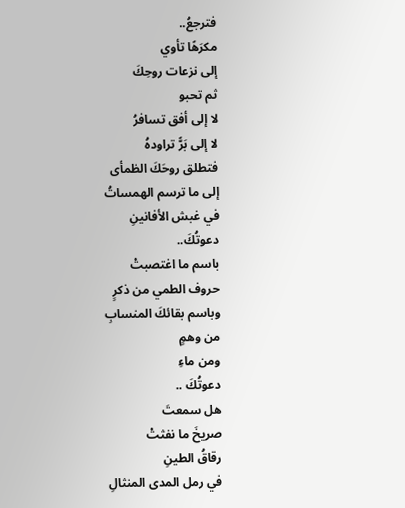فترجعُ..
مكرَهًا تأوي
إلى نزعات روحِكَ
ثم تحبو
لا إلى أفق تسافرُ
لا إلى بَرًّ تراودهُ
فتطلق روحَكَ الظمأى
إلى ما ترسم الهمساتُ
في غبش الأفانينِ
دعوتُكَ..
باسم ما اغتصبتْ
حروف الطمي من ذكرٍ
وباسم بقائكَ المنسابِ
من وهمٍ
ومن ماءِ
دعوتُكَ ..
هل سمعتَ
صريخَ ما نفثتْ
رقاقُ الطينِ
في رمل المدى المنثالِ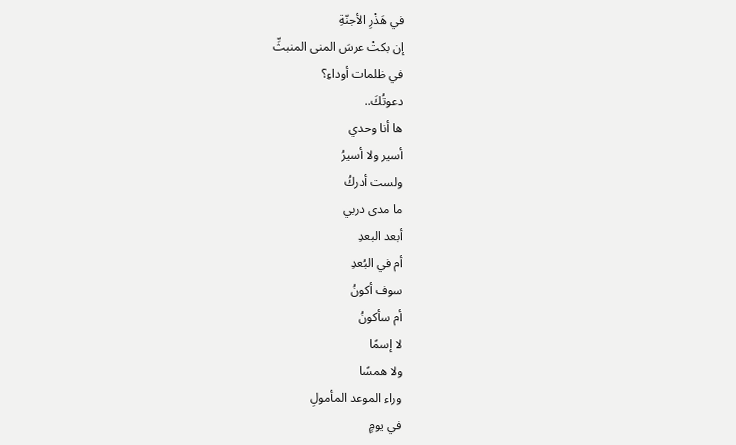في هَذْرِ الأجنّةِ
إن بكتْ عرسَ المنى المنبثِّ
في ظلمات أوداءِ؟
دعوتُكَ..
ها أنا وحدي
أسير ولا أسيرُ
ولست أدركُ
ما مدى دربي
أبعد البعدِ
أم في البُعدِ
سوف أكونُ
أم سأكونُ
لا إسمًا
ولا همسًا
وراء الموعد المأمولِ
في يومٍ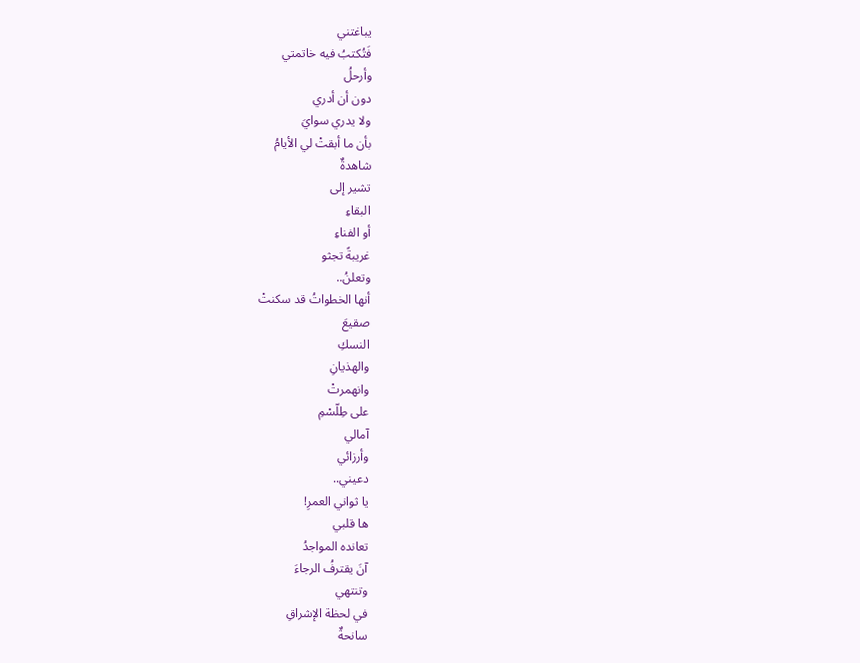يباغتني
فَتُكتبُ فيه خاتمتي
وأرحلُ
دون أن أدري
ولا يدري سوايَ
بأن ما أبقتْ لي الأيامُ
شاهدةٌ
تشير إلى
البقاءِ
أو الفناءِ
غريبةً تجثو
وتعلنُ..
أنها الخطواتُ قد سكنتْ
صقيعَ
النسكِ
والهذيانِ
وانهمرتْ
على طِلّسْمِ
آمالي
وأرزائي
دعيني..
يا ثواني العمرِ!
ها قلبي
تعانده المواجدُ
آنَ يقترفُ الرجاءَ
وتنتهي
في لحظة الإشراقِ
سانحةٌ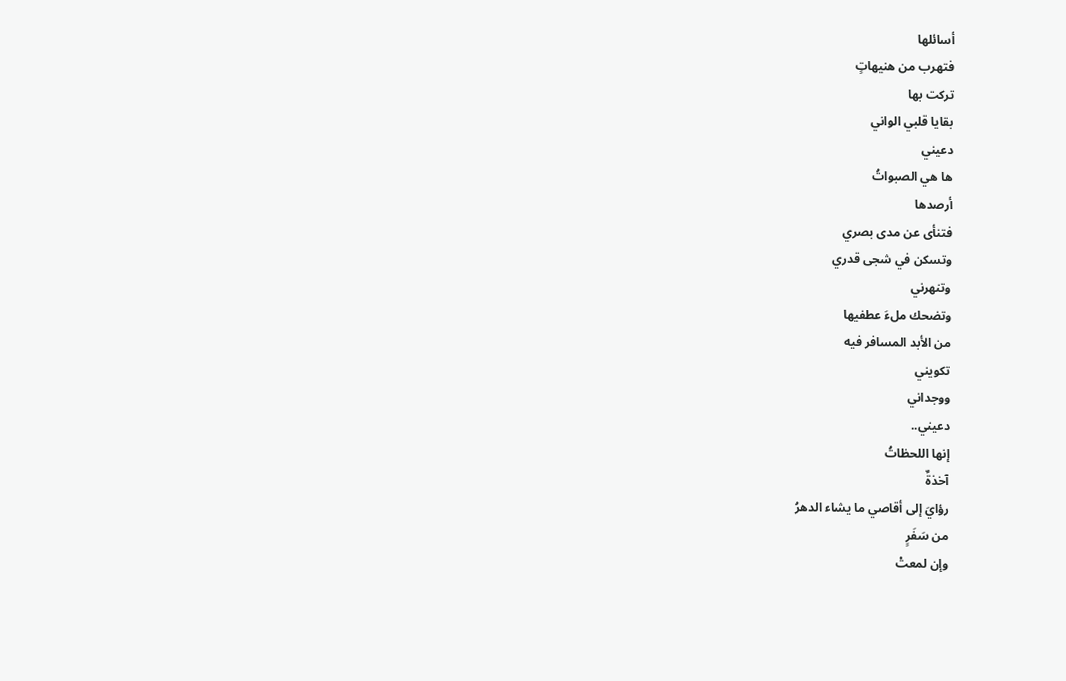أسائلها
فتهرب من هنيهاتٍ
تركت بها
بقايا قلبي الواني
دعيني
ها هي الصبواتُ
أرصدها
فتنأى عن مدى بصري
وتسكن في شجى قدري
وتنهرني
وتضحك ملءَ عطفيها
من الأبد المسافر فيه
تكويني
ووجداني
دعيني..
إنها اللحظاتُ
آخذةٌ
رؤايَ إلى أقاصي ما يشاء الدهرُ
من سَفَرٍ
وإن لمعتْ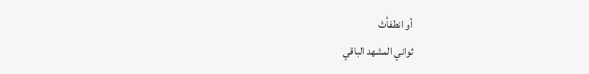أو انطفأتْ
ثواني المشهد الباقي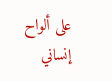على ألواح إنساني